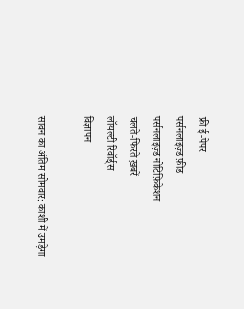फ्री ई-पेपर
पर्सनलाइज़्ड फ़ीड
पर्सनलाइज़्ड नोटिफ़िकेशन
चलते-फिरते ख़बरें
लॉयल्टी रिवॉर्ड्स
विज्ञापन

सावन का अंतिम सोमवार: काशी में उमड़ेगा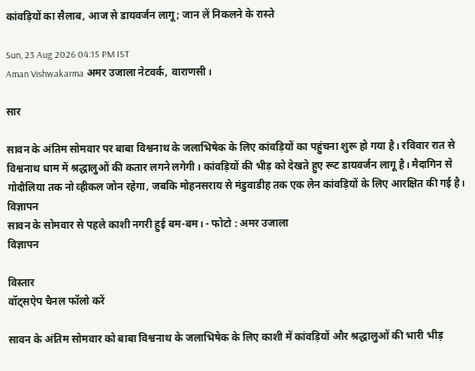कांवड़ियों का सैलाब, आज से डायवर्जन लागू; जान लें निकलने के रास्ते

Sun, 23 Aug 2026 04:15 PM IST
Aman Vishwakarma अमर उजाला नेटवर्क, वाराणसी।

सार

सावन के अंतिम सोमवार पर बाबा विश्वनाथ के जलाभिषेक के लिए कांवड़ियों का पहुंचना शुरू हो गया है। रविवार रात से विश्वनाथ धाम में श्रद्धालुओं की कतार लगने लगेगी। कांवड़ियों की भीड़ को देखते हुए रूट डायवर्जन लागू है। मैदागिन से गोदौलिया तक नो व्हीकल जोन रहेगा, जबकि मोहनसराय से मंडुवाडीह तक एक लेन कांवड़ियों के लिए आरक्षित की गई है।
विज्ञापन
सावन के सोमवार से पहले काशी नगरी हुई बम-बम। - फोटो : अमर उजाला
विज्ञापन

विस्तार
वॉट्सऐप चैनल फॉलो करें

सावन के अंतिम सोमवार को बाबा विश्वनाथ के जलाभिषेक के लिए काशी में कांवड़ियों और श्रद्धालुओं की भारी भीड़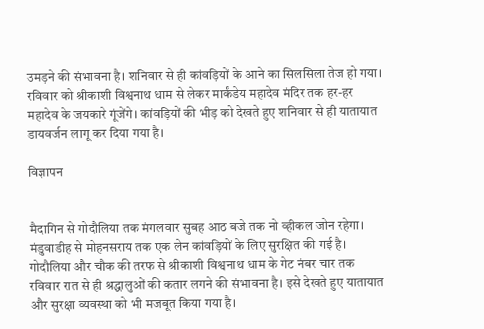उमड़ने की संभावना है। शनिवार से ही कांवड़ियों के आने का सिलसिला तेज हो गया। रविवार को श्रीकाशी विश्वनाथ धाम से लेकर मार्कंडेय महादेव मंदिर तक हर-हर महादेव के जयकारे गूंजेंगे। कांवड़ियों की भीड़ को देखते हुए शनिवार से ही यातायात डायवर्जन लागू कर दिया गया है।

विज्ञापन


मैदागिन से गोदौलिया तक मंगलवार सुबह आठ बजे तक नो व्हीकल जोन रहेगा। मंडुवाडीह से मोहनसराय तक एक लेन कांवड़ियों के लिए सुरक्षित की गई है। गोदौलिया और चौक की तरफ से श्रीकाशी विश्वनाथ धाम के गेट नंबर चार तक रविवार रात से ही श्रद्धालुओं की कतार लगने की संभावना है। इसे देखते हुए यातायात और सुरक्षा व्यवस्था को भी मजबूत किया गया है।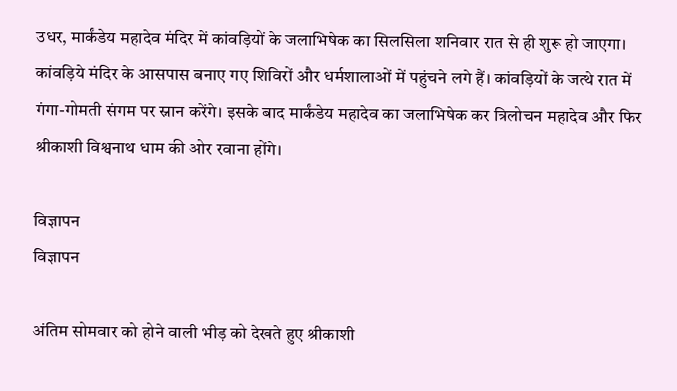उधर, मार्कंडेय महादेव मंदिर में कांवड़ियों के जलाभिषेक का सिलसिला शनिवार रात से ही शुरू हो जाएगा। कांवड़िये मंदिर के आसपास बनाए गए शिविरों और धर्मशालाओं में पहुंचने लगे हैं। कांवड़ियों के जत्थे रात में गंगा-गोमती संगम पर स्नान करेंगे। इसके बाद मार्कंडेय महादेव का जलाभिषेक कर त्रिलोचन महादेव और फिर श्रीकाशी विश्वनाथ धाम की ओर रवाना होंगे।

विज्ञापन
विज्ञापन

अंतिम सोमवार को होने वाली भीड़ को देखते हुए श्रीकाशी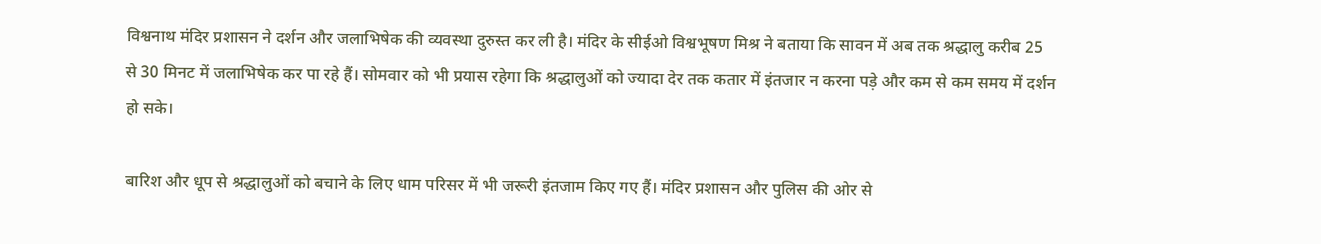विश्वनाथ मंदिर प्रशासन ने दर्शन और जलाभिषेक की व्यवस्था दुरुस्त कर ली है। मंदिर के सीईओ विश्वभूषण मिश्र ने बताया कि सावन में अब तक श्रद्धालु करीब 25 से 30 मिनट में जलाभिषेक कर पा रहे हैं। सोमवार को भी प्रयास रहेगा कि श्रद्धालुओं को ज्यादा देर तक कतार में इंतजार न करना पड़े और कम से कम समय में दर्शन हो सके।

बारिश और धूप से श्रद्धालुओं को बचाने के लिए धाम परिसर में भी जरूरी इंतजाम किए गए हैं। मंदिर प्रशासन और पुलिस की ओर से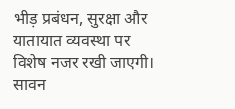भीड़ प्रबंधन, सुरक्षा और यातायात व्यवस्था पर विशेष नजर रखी जाएगी। सावन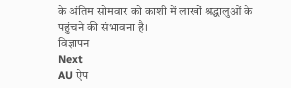के अंतिम सोमवार को काशी में लाखों श्रद्धालुओं के पहुंचने की संभावना है।
विज्ञापन
Next
AU ऐप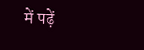में पढ़ें